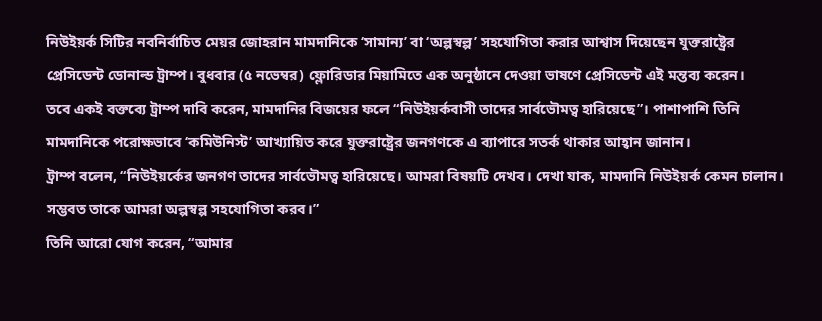নিউইয়র্ক সিটির নবনির্বাচিত মেয়র জোহরান মামদানিকে ‘সামান্য’ বা ‘অল্পস্বল্প’ সহযোগিতা করার আশ্বাস দিয়েছেন যুক্তরাষ্ট্রের প্রেসিডেন্ট ডোনাল্ড ট্রাম্প। বুধবার (৫ নভেম্বর) ফ্লোরিডার মিয়ামিতে এক অনুষ্ঠানে দেওয়া ভাষণে প্রেসিডেন্ট এই মন্তব্য করেন।
তবে একই বক্তব্যে ট্রাম্প দাবি করেন, মামদানির বিজয়ের ফলে “নিউইয়র্কবাসী তাদের সার্বভৌমত্ব হারিয়েছে”। পাশাপাশি তিনি মামদানিকে পরোক্ষভাবে ‘কমিউনিস্ট’ আখ্যায়িত করে যুক্তরাষ্ট্রের জনগণকে এ ব্যাপারে সতর্ক থাকার আহ্বান জানান।
ট্রাম্প বলেন, “নিউইয়র্কের জনগণ তাদের সার্বভৌমত্ব হারিয়েছে। আমরা বিষয়টি দেখব। দেখা যাক, মামদানি নিউইয়র্ক কেমন চালান। সম্ভবত তাকে আমরা অল্পস্বল্প সহযোগিতা করব।”
তিনি আরো যোগ করেন, “আমার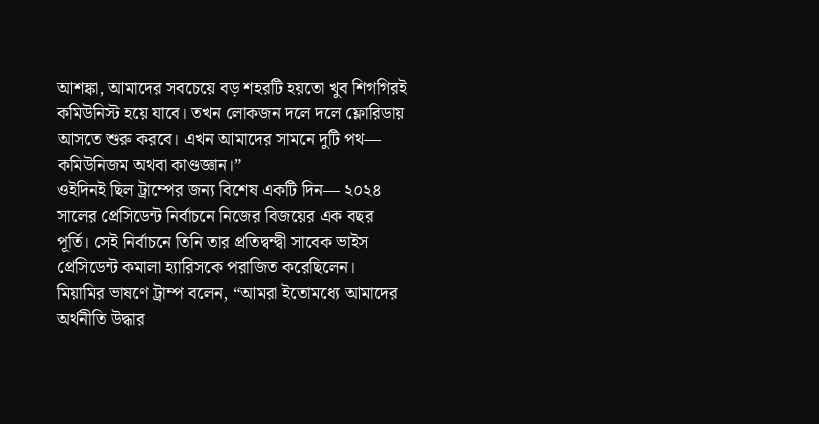আশঙ্কা, আমাদের সবচেয়ে বড় শহরটি হয়তো খুব শিগগিরই কমিউনিস্ট হয়ে যাবে। তখন লোকজন দলে দলে ফ্লোরিডায় আসতে শুরু করবে। এখন আমাদের সামনে দুটি পথ— কমিউনিজম অথবা কাণ্ডজ্ঞান।”
ওইদিনই ছিল ট্রাম্পের জন্য বিশেষ একটি দিন— ২০২৪ সালের প্রেসিডেন্ট নির্বাচনে নিজের বিজয়ের এক বছর পূর্তি। সেই নির্বাচনে তিনি তার প্রতিদ্বন্দ্বী সাবেক ভাইস প্রেসিডেন্ট কমালা হ্যারিসকে পরাজিত করেছিলেন।
মিয়ামির ভাষণে ট্রাম্প বলেন, “আমরা ইতোমধ্যে আমাদের অর্থনীতি উদ্ধার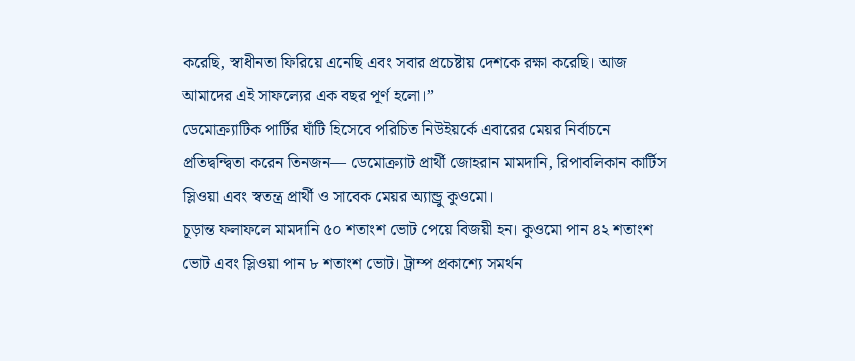করেছি, স্বাধীনতা ফিরিয়ে এনেছি এবং সবার প্রচেষ্টায় দেশকে রক্ষা করেছি। আজ আমাদের এই সাফল্যের এক বছর পূর্ণ হলো।”
ডেমোক্র্যাটিক পার্টির ঘাঁটি হিসেবে পরিচিত নিউইয়র্কে এবারের মেয়র নির্বাচনে প্রতিদ্বন্দ্বিতা করেন তিনজন— ডেমোক্র্যাট প্রার্থী জোহরান মামদানি, রিপাবলিকান কার্টিস স্লিওয়া এবং স্বতন্ত্র প্রার্থী ও সাবেক মেয়র অ্যান্ড্রু কুওমো।
চূড়ান্ত ফলাফলে মামদানি ৫০ শতাংশ ভোট পেয়ে বিজয়ী হন। কুওমো পান ৪২ শতাংশ ভোট এবং স্লিওয়া পান ৮ শতাংশ ভোট। ট্রাম্প প্রকাশ্যে সমর্থন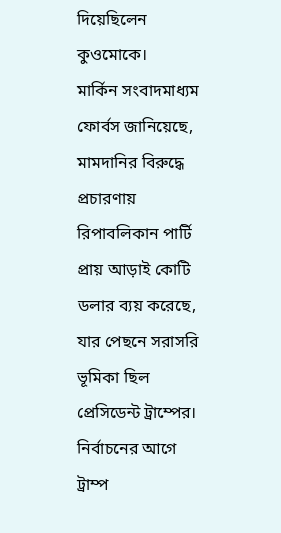দিয়েছিলেন কুওমোকে।
মার্কিন সংবাদমাধ্যম ফোর্বস জানিয়েছে, মামদানির বিরুদ্ধে প্রচারণায় রিপাবলিকান পার্টি প্রায় আড়াই কোটি ডলার ব্যয় করেছে, যার পেছনে সরাসরি ভূমিকা ছিল প্রেসিডেন্ট ট্রাম্পের। নির্বাচনের আগে ট্রাম্প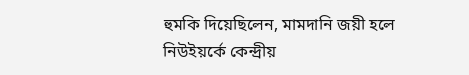হুমকি দিয়েছিলেন, মামদানি জয়ী হলে নিউইয়র্কে কেন্দ্রীয়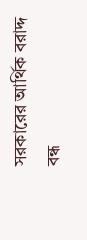সরকারের আর্থিক বরাদ্দ বন্ধ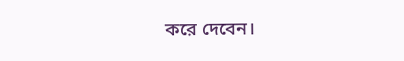করে দেবেন।